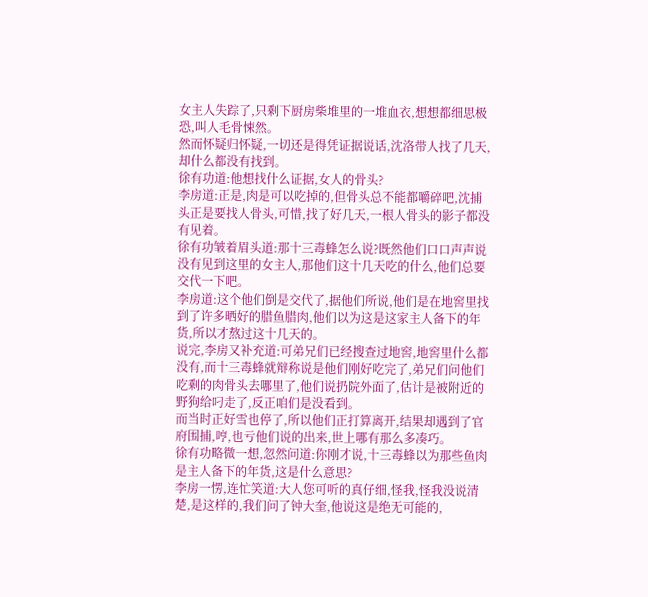女主人失踪了,只剩下厨房柴堆里的一堆血衣,想想都细思极恐,叫人毛骨悚然。
然而怀疑归怀疑,一切还是得凭证据说话,沈洛带人找了几天,却什么都没有找到。
徐有功道:他想找什么证据,女人的骨头?
李房道:正是,肉是可以吃掉的,但骨头总不能都嚼碎吧,沈捕头正是要找人骨头,可惜,找了好几天,一根人骨头的影子都没有见着。
徐有功皱着眉头道:那十三毒蜂怎么说?既然他们口口声声说没有见到这里的女主人,那他们这十几天吃的什么,他们总要交代一下吧。
李房道:这个他们倒是交代了,据他们所说,他们是在地窖里找到了许多晒好的腊鱼腊肉,他们以为这是这家主人备下的年货,所以才熬过这十几天的。
说完,李房又补充道:可弟兄们已经搜查过地窖,地窖里什么都没有,而十三毒蜂就辩称说是他们刚好吃完了,弟兄们问他们吃剩的肉骨头去哪里了,他们说扔院外面了,估计是被附近的野狗给叼走了,反正咱们是没看到。
而当时正好雪也停了,所以他们正打算离开,结果却遇到了官府围捕,哼,也亏他们说的出来,世上哪有那么多凑巧。
徐有功略微一想,忽然问道:你刚才说,十三毒蜂以为那些鱼肉是主人备下的年货,这是什么意思?
李房一愣,连忙笑道:大人您可听的真仔细,怪我,怪我没说清楚,是这样的,我们问了钟大奎,他说这是绝无可能的,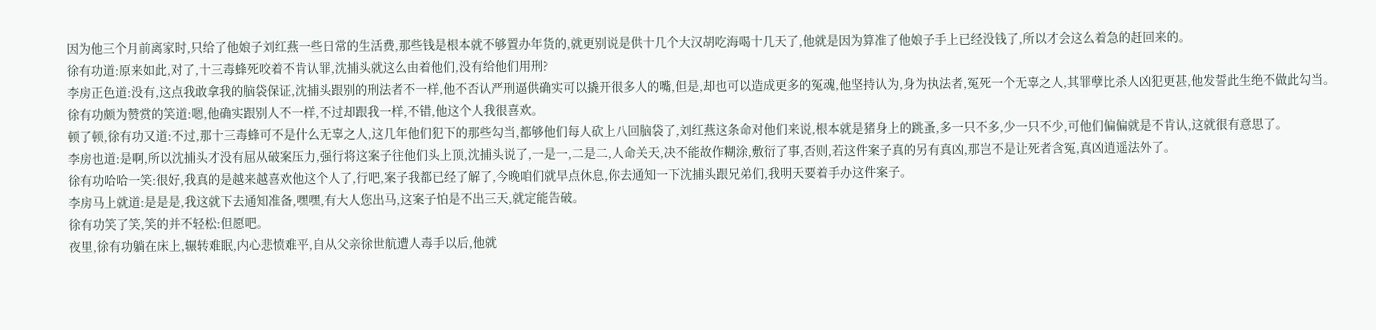因为他三个月前离家时,只给了他娘子刘红燕一些日常的生活费,那些钱是根本就不够置办年货的,就更别说是供十几个大汉胡吃海喝十几天了,他就是因为算准了他娘子手上已经没钱了,所以才会这么着急的赶回来的。
徐有功道:原来如此,对了,十三毒蜂死咬着不肯认罪,沈捕头就这么由着他们,没有给他们用刑?
李房正色道:没有,这点我敢拿我的脑袋保证,沈捕头跟别的刑法者不一样,他不否认严刑逼供确实可以撬开很多人的嘴,但是,却也可以造成更多的冤魂,他坚持认为,身为执法者,冤死一个无辜之人,其罪孽比杀人凶犯更甚,他发誓此生绝不做此勾当。
徐有功颇为赞赏的笑道:嗯,他确实跟别人不一样,不过却跟我一样,不错,他这个人我很喜欢。
顿了顿,徐有功又道:不过,那十三毒蜂可不是什么无辜之人,这几年他们犯下的那些勾当,都够他们每人砍上八回脑袋了,刘红燕这条命对他们来说,根本就是猪身上的跳蚤,多一只不多,少一只不少,可他们偏偏就是不肯认,这就很有意思了。
李房也道:是啊,所以沈捕头才没有屈从破案压力,强行将这案子往他们头上顶,沈捕头说了,一是一,二是二,人命关天,决不能故作糊涂,敷衍了事,否则,若这件案子真的另有真凶,那岂不是让死者含冤,真凶逍遥法外了。
徐有功哈哈一笑:很好,我真的是越来越喜欢他这个人了,行吧,案子我都已经了解了,今晚咱们就早点休息,你去通知一下沈捕头跟兄弟们,我明天要着手办这件案子。
李房马上就道:是是是,我这就下去通知准备,嘿嘿,有大人您出马,这案子怕是不出三天,就定能告破。
徐有功笑了笑,笑的并不轻松:但愿吧。
夜里,徐有功躺在床上,辗转难眠,内心悲愤难平,自从父亲徐世航遭人毒手以后,他就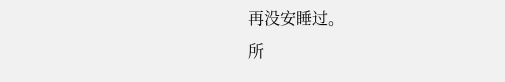再没安睡过。
所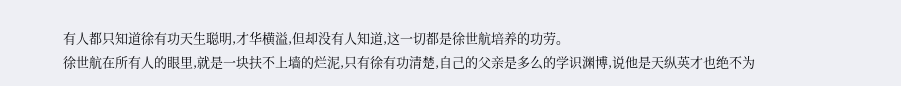有人都只知道徐有功天生聪明,才华横溢,但却没有人知道,这一切都是徐世航培养的功劳。
徐世航在所有人的眼里,就是一块扶不上墙的烂泥,只有徐有功清楚,自己的父亲是多么的学识渊博,说他是天纵英才也绝不为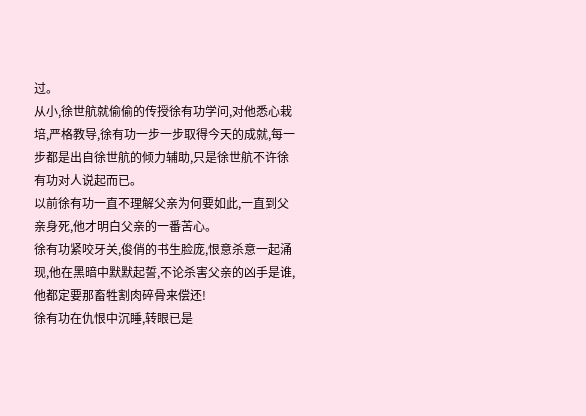过。
从小,徐世航就偷偷的传授徐有功学问,对他悉心栽培,严格教导,徐有功一步一步取得今天的成就,每一步都是出自徐世航的倾力辅助,只是徐世航不许徐有功对人说起而已。
以前徐有功一直不理解父亲为何要如此,一直到父亲身死,他才明白父亲的一番苦心。
徐有功紧咬牙关,俊俏的书生脸庞,恨意杀意一起涌现,他在黑暗中默默起誓,不论杀害父亲的凶手是谁,他都定要那畜牲割肉碎骨来偿还!
徐有功在仇恨中沉睡,转眼已是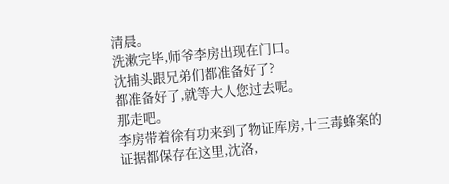清晨。
洗漱完毕,师爷李房出现在门口。
沈捕头跟兄弟们都准备好了?
都准备好了,就等大人您过去呢。
那走吧。
李房带着徐有功来到了物证库房,十三毒蜂案的证据都保存在这里,沈洛,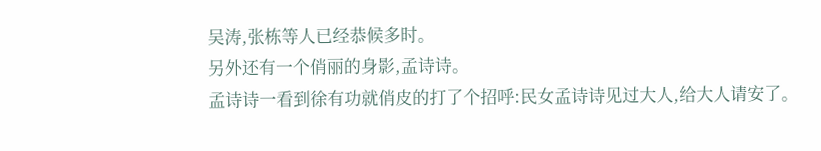吴涛,张栋等人已经恭候多时。
另外还有一个俏丽的身影,孟诗诗。
孟诗诗一看到徐有功就俏皮的打了个招呼:民女孟诗诗见过大人,给大人请安了。